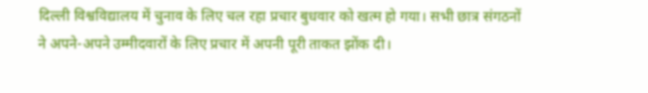दिल्ली विश्वविद्यालय में चुनाव के लिए चल रहा प्रचार बुधवार को खत्म हो गया। सभी छात्र संगठनों ने अपने-अपने उम्मीदवारों के लिए प्रचार में अपनी पूरी ताकत झोंक दी।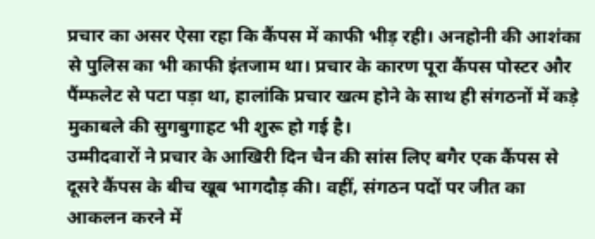प्रचार का असर ऐसा रहा कि कैंपस में काफी भीड़ रही। अनहोनी की आशंका से पुलिस का भी काफी इंतजाम था। प्रचार के कारण पूरा कैंपस पोस्टर और पैंम्फलेट से पटा पड़ा था, हालांकि प्रचार खत्म होने के साथ ही संगठनों में कड़े मुकाबले की सुगबुगाहट भी शुरू हो गई है।
उम्मीदवारों ने प्रचार के आखिरी दिन चैन की सांस लिए बगैर एक कैंपस से दूसरे कैंपस के बीच खूब भागदौड़ की। वहीं, संगठन पदों पर जीत का आकलन करने में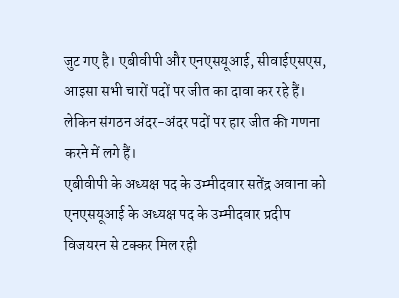जुट गए है। एबीवीपी और एनएसयूआई, सीवाईएसएस, आइसा सभी चारों पदों पर जीत का दावा कर रहे हैं। लेकिन संगठन अंदर-अंदर पदों पर हार जीत की गणना करने में लगे हैं।
एबीवीपी के अध्यक्ष पद के उम्मीदवार सतेंद्र अवाना को एनएसयूआई के अध्यक्ष पद के उम्मीदवार प्रदीप विजयरन से टक्कर मिल रही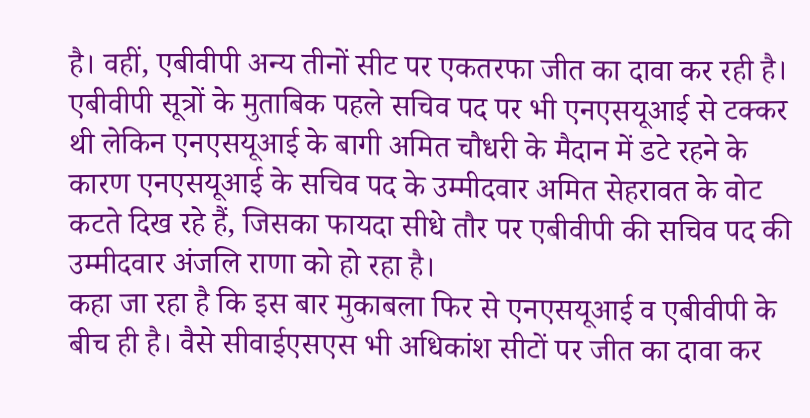है। वहीं, एबीवीपी अन्य तीनों सीट पर एकतरफा जीत का दावा कर रही है। एबीवीपी सूत्रों के मुताबिक पहले सचिव पद पर भी एनएसयूआई से टक्कर थी लेकिन एनएसयूआई के बागी अमित चौधरी के मैदान में डटे रहने के कारण एनएसयूआई के सचिव पद के उम्मीदवार अमित सेहरावत के वोट कटते दिख रहे हैं, जिसका फायदा सीधे तौर पर एबीवीपी की सचिव पद की उम्मीदवार अंजलि राणा को हो रहा है।
कहा जा रहा है कि इस बार मुकाबला फिर से एनएसयूआई व एबीवीपी के बीच ही है। वैसे सीवाईएसएस भी अधिकांश सीटों पर जीत का दावा कर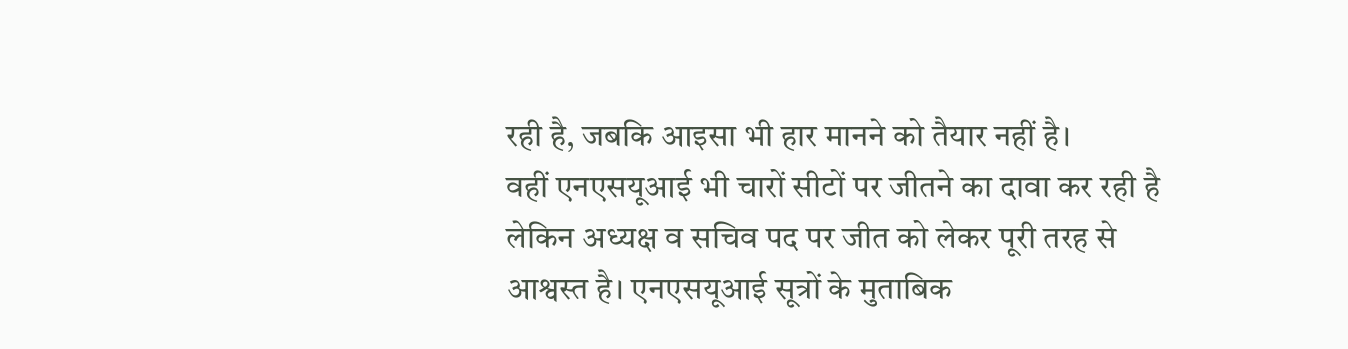रही है, जबकि आइसा भी हार मानने को तैयार नहीं है।
वहीं एनएसयूआई भी चारों सीटों पर जीतने का दावा कर रही है लेकिन अध्यक्ष व सचिव पद पर जीत को लेकर पूरी तरह से आश्वस्त है। एनएसयूआई सूत्रों के मुताबिक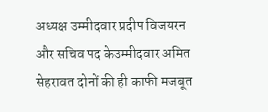अध्यक्ष उम्मीदवार प्रदीप विजयरन और सचिव पद केउम्मीदवार अमित सेहरावत दोनों की ही काफी मजबूत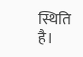स्थिति है।